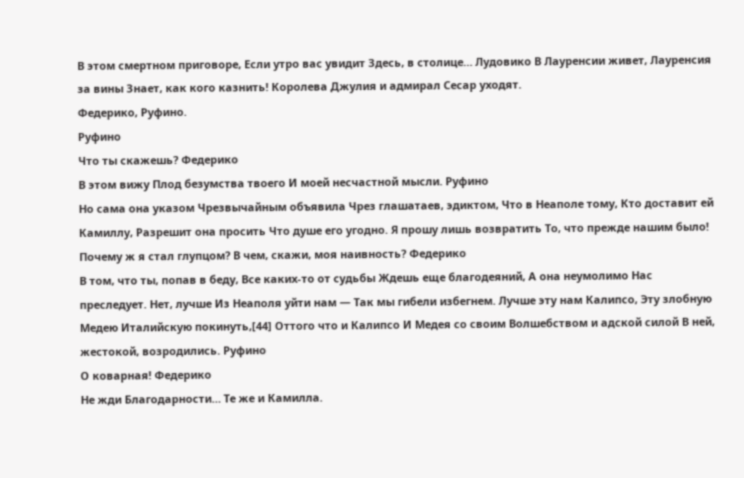В этом смертном приговоре, Если утро вас увидит Здесь, в столице… Лудовико В Лауренсии живет, Лауренсия за вины Знает, как кого казнить! Королева Джулия и адмирал Сесар уходят.
Федерико, Руфино.
Руфино
Что ты скажешь? Федерико
В этом вижу Плод безумства твоего И моей несчастной мысли. Руфино
Но сама она указом Чрезвычайным объявила Чрез глашатаев, эдиктом, Что в Неаполе тому, Кто доставит ей Камиллу, Разрешит она просить Что душе его угодно. Я прошу лишь возвратить То, что прежде нашим было! Почему ж я стал глупцом? В чем, скажи, моя наивность? Федерико
В том, что ты, попав в беду, Все каких-то от судьбы Ждешь еще благодеяний, А она неумолимо Нас преследует. Нет, лучше Из Неаполя уйти нам — Так мы гибели избегнем. Лучше эту нам Калипсо, Эту злобную Медею Италийскую покинуть,[44] Оттого что и Калипсо И Медея со своим Волшебством и адской силой В ней, жестокой, возродились. Руфино
О коварная! Федерико
Не жди Благодарности… Те же и Камилла.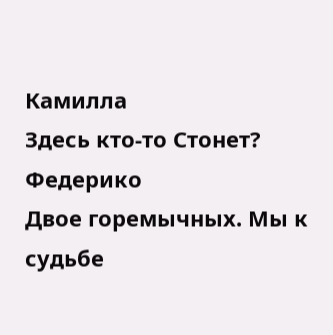Камилла
Здесь кто-то Стонет? Федерико
Двое горемычных. Мы к судьбе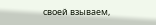своей взываем,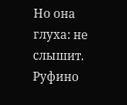Но она глуха: не слышит. Руфино